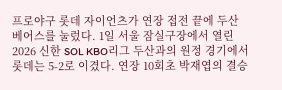프로야구 롯데 자이언츠가 연장 접전 끝에 두산 베어스를 눌렀다. 1일 서울 잠실구장에서 열린 2026 신한 SOL KBO리그 두산과의 원정 경기에서 롯데는 5-2로 이겼다. 연장 10회초 박재엽의 결승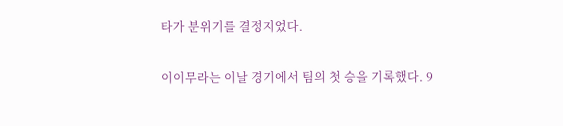타가 분위기를 결정지었다.

이이무라는 이날 경기에서 팀의 첫 승을 기록했다. 9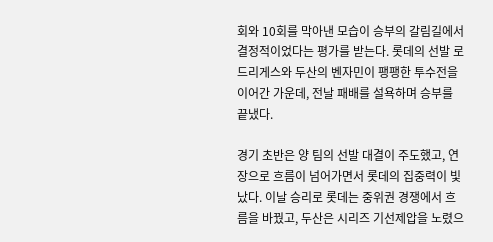회와 10회를 막아낸 모습이 승부의 갈림길에서 결정적이었다는 평가를 받는다. 롯데의 선발 로드리게스와 두산의 벤자민이 팽팽한 투수전을 이어간 가운데, 전날 패배를 설욕하며 승부를 끝냈다.

경기 초반은 양 팀의 선발 대결이 주도했고, 연장으로 흐름이 넘어가면서 롯데의 집중력이 빛났다. 이날 승리로 롯데는 중위권 경쟁에서 흐름을 바꿨고, 두산은 시리즈 기선제압을 노렸으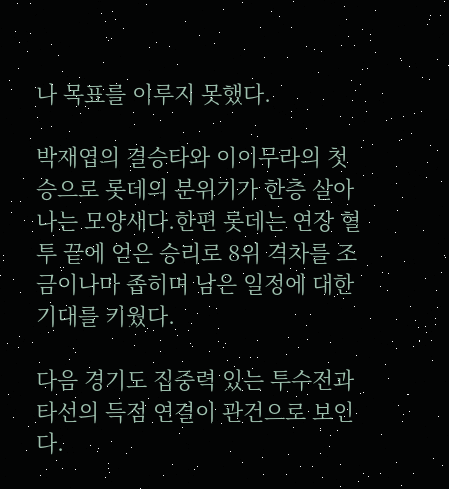나 목표를 이루지 못했다.

박재엽의 결승타와 이이무라의 첫 승으로 롯데의 분위기가 한층 살아나는 모양새다.한편 롯데는 연장 혈투 끝에 얻은 승리로 8위 격차를 조금이나마 좁히며 남은 일정에 대한 기대를 키웠다.

다음 경기도 집중력 있는 투수전과 타선의 득점 연결이 관건으로 보인다.